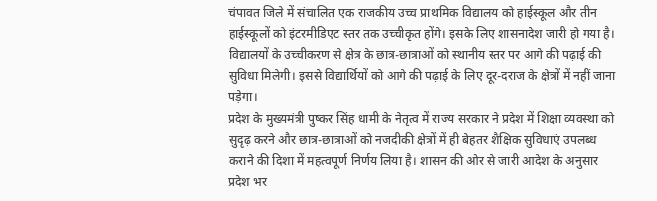चंपावत जिले में संचालित एक राजकीय उच्च प्राथमिक विद्यालय को हाईस्कूल और तीन हाईस्कूलों को इंटरमीडिएट स्तर तक उच्चीकृत होंगे। इसके लिए शासनादेश जारी हो गया है। विद्यालयों के उच्चीकरण से क्षेत्र के छात्र-छात्राओं को स्थानीय स्तर पर आगे की पढ़ाई की सुविधा मिलेगी। इससे विद्यार्थियों को आगे की पढ़ाई के लिए दूर-दराज के क्षेत्रों में नहीं जाना पड़ेगा।
प्रदेश के मुख्यमंत्री पुष्कर सिंह धामी के नेतृत्व में राज्य सरकार ने प्रदेश में शिक्षा व्यवस्था को सुदृढ़ करने और छात्र-छात्राओं को नजदीकी क्षेत्रों में ही बेहतर शैक्षिक सुविधाएं उपलब्ध कराने की दिशा में महत्वपूर्ण निर्णय लिया है। शासन की ओर से जारी आदेश के अनुसार प्रदेश भर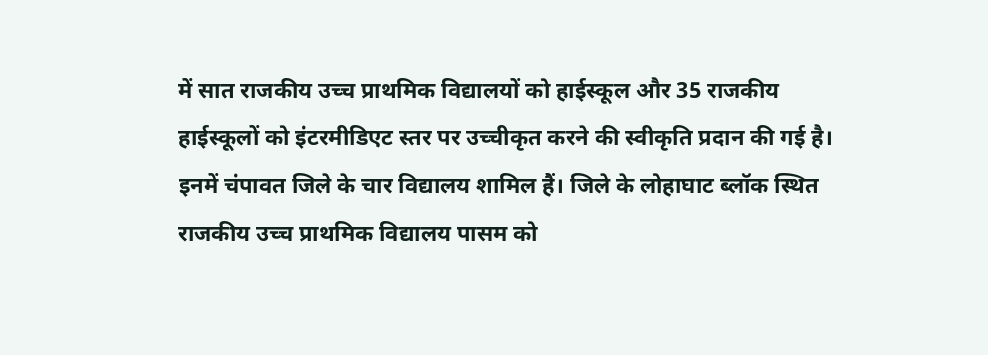में सात राजकीय उच्च प्राथमिक विद्यालयों को हाईस्कूल और 35 राजकीय हाईस्कूलों को इंटरमीडिएट स्तर पर उच्चीकृत करने की स्वीकृति प्रदान की गई है। इनमें चंपावत जिले के चार विद्यालय शामिल हैं। जिले के लोहाघाट ब्लॉक स्थित राजकीय उच्च प्राथमिक विद्यालय पासम को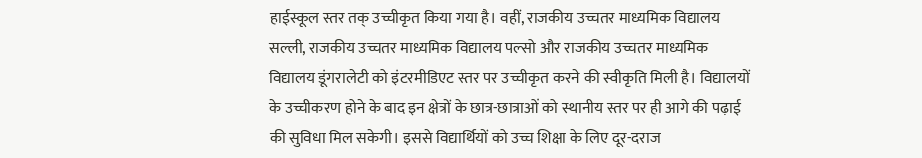हाईस्कूल स्तर तक् उच्चीकृत किया गया है। वहीं, राजकीय उच्चतर माध्यमिक विद्यालय सल्ली, राजकीय उच्चतर माध्यमिक विद्यालय पल्सो और राजकीय उच्चतर माध्यमिक विद्यालय डूंगरालेटी को इंटरमीडिएट स्तर पर उच्चीकृत करने की स्वीकृति मिली है। विद्यालयों के उच्चीकरण होने के बाद इन क्षेत्रों के छात्र-छात्राओं को स्थानीय स्तर पर ही आगे की पढ़ाई की सुविधा मिल सकेगी। इससे विद्यार्थियों को उच्च शिक्षा के लिए दूर-दराज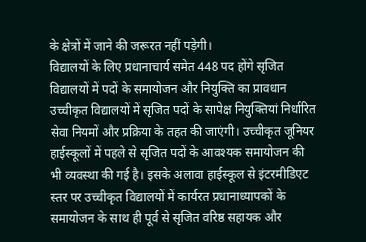के क्षेत्रों में जाने की जरूरत नहीं पड़ेगी।
विद्यालयों के लिए प्रधानाचार्य समेत 448 पद होंगे सृजित
विद्यालयों में पदों के समायोजन और नियुक्ति का प्रावधान
उच्चीकृत विद्यालयों में सृजित पदों के सापेक्ष नियुक्तियां निर्धारित सेवा नियमों और प्रक्रिया के तहत की जाएंगी। उच्चीकृत जूनियर हाईस्कूलों में पहले से सृजित पदों के आवश्यक समायोजन की भी व्यवस्था की गई है। इसके अलावा हाईस्कूल से इंटरमीडिएट स्तर पर उच्चीकृत विद्यालयों में कार्यरत प्रधानाध्यापकों के समायोजन के साथ ही पूर्व से सृजित वरिष्ठ सहायक और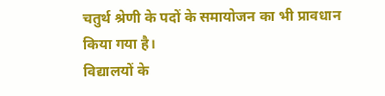चतुर्थ श्रेणी के पदों के समायोजन का भी प्रावधान किया गया है।
विद्यालयों के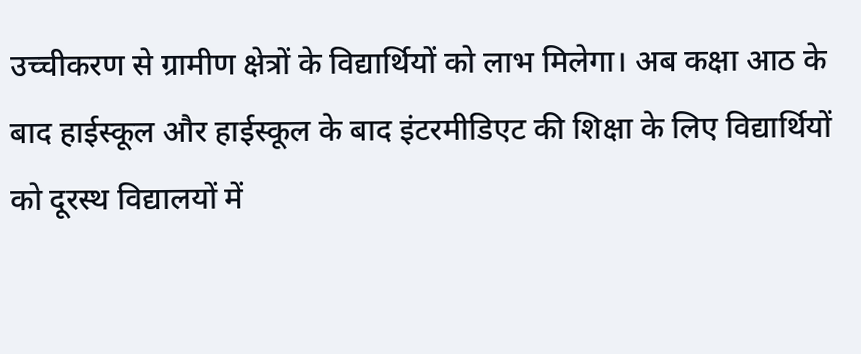उच्चीकरण से ग्रामीण क्षेत्रों के विद्यार्थियों को लाभ मिलेगा। अब कक्षा आठ के बाद हाईस्कूल और हाईस्कूल के बाद इंटरमीडिएट की शिक्षा के लिए विद्यार्थियों को दूरस्थ विद्यालयों में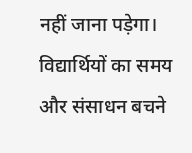नहीं जाना पड़ेगा। विद्यार्थियों का समय और संसाधन बचने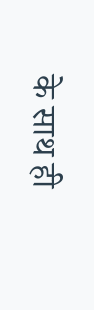के साथ ही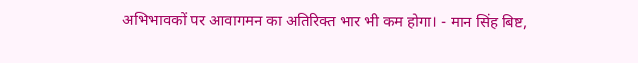अभिभावकों पर आवागमन का अतिरिक्त भार भी कम होगा। - मान सिंह बिष्ट,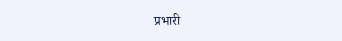प्रभारी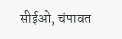सीईओ, चंपावत